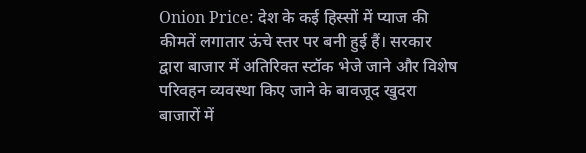Onion Price: देश के कई हिस्सों में प्याज की कीमतें लगातार ऊंचे स्तर पर बनी हुई हैं। सरकार द्वारा बाजार में अतिरिक्त स्टॉक भेजे जाने और विशेष परिवहन व्यवस्था किए जाने के बावजूद खुदरा बाजारों में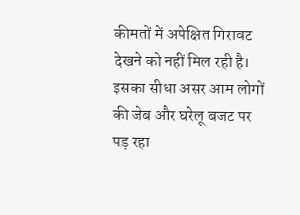कीमतों में अपेक्षित गिरावट देखने को नहीं मिल रही है। इसका सीधा असर आम लोगों की जेब और घरेलू बजट पर पड़ रहा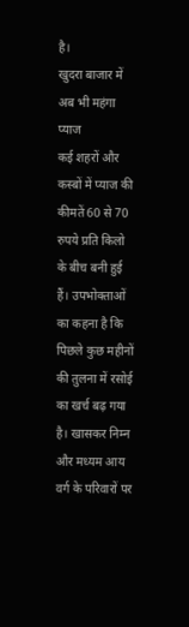है।
खुदरा बाजार में अब भी महंगा प्याज
कई शहरों और कस्बों में प्याज की कीमतें 60 से 70 रुपये प्रति किलो के बीच बनी हुई हैं। उपभोक्ताओं का कहना है कि पिछले कुछ महीनों की तुलना में रसोई का खर्च बढ़ गया है। खासकर निम्न और मध्यम आय वर्ग के परिवारों पर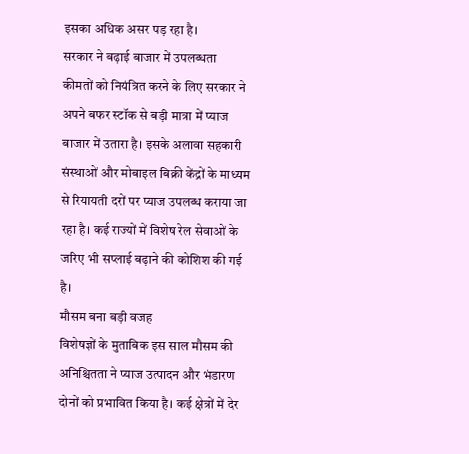इसका अधिक असर पड़ रहा है।
सरकार ने बढ़ाई बाजार में उपलब्धता
कीमतों को नियंत्रित करने के लिए सरकार ने अपने बफर स्टॉक से बड़ी मात्रा में प्याज बाजार में उतारा है। इसके अलावा सहकारी संस्थाओं और मोबाइल बिक्री केंद्रों के माध्यम से रियायती दरों पर प्याज उपलब्ध कराया जा रहा है। कई राज्यों में विशेष रेल सेवाओं के जरिए भी सप्लाई बढ़ाने की कोशिश की गई है।
मौसम बना बड़ी वजह
विशेषज्ञों के मुताबिक इस साल मौसम की अनिश्चितता ने प्याज उत्पादन और भंडारण दोनों को प्रभावित किया है। कई क्षेत्रों में देर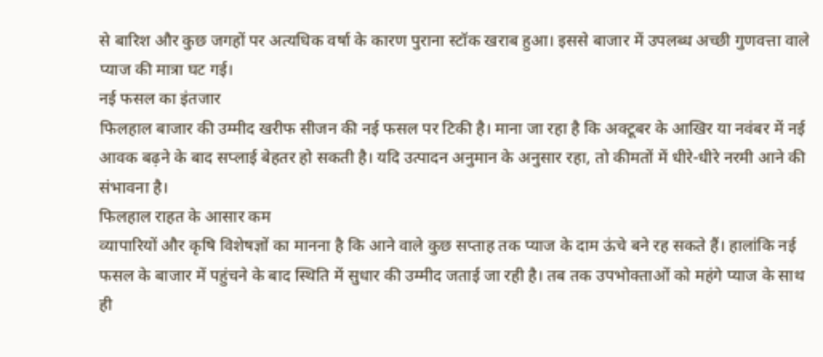से बारिश और कुछ जगहों पर अत्यधिक वर्षा के कारण पुराना स्टॉक खराब हुआ। इससे बाजार में उपलब्ध अच्छी गुणवत्ता वाले प्याज की मात्रा घट गई।
नई फसल का इंतजार
फिलहाल बाजार की उम्मीद खरीफ सीजन की नई फसल पर टिकी है। माना जा रहा है कि अक्टूबर के आखिर या नवंबर में नई आवक बढ़ने के बाद सप्लाई बेहतर हो सकती है। यदि उत्पादन अनुमान के अनुसार रहा, तो कीमतों में धीरे-धीरे नरमी आने की संभावना है।
फिलहाल राहत के आसार कम
व्यापारियों और कृषि विशेषज्ञों का मानना है कि आने वाले कुछ सप्ताह तक प्याज के दाम ऊंचे बने रह सकते हैं। हालांकि नई फसल के बाजार में पहुंचने के बाद स्थिति में सुधार की उम्मीद जताई जा रही है। तब तक उपभोक्ताओं को महंगे प्याज के साथ ही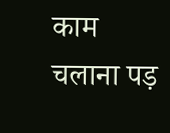काम चलाना पड़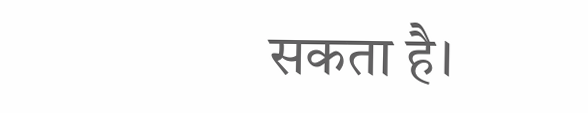सकता है।